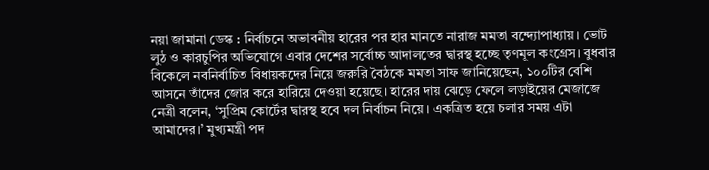নয়া জামানা ডেস্ক : নির্বাচনে অভাবনীয় হারের পর হার মানতে নারাজ মমতা বন্দ্যোপাধ্যায়। ভোট লুঠ ও কারচুপির অভিযোগে এবার দেশের সর্বোচ্চ আদালতের দ্বারস্থ হচ্ছে তৃণমূল কংগ্রেস। বুধবার বিকেলে নবনির্বাচিত বিধায়কদের নিয়ে জরুরি বৈঠকে মমতা সাফ জানিয়েছেন, ১০০টির বেশি আসনে তাঁদের জোর করে হারিয়ে দেওয়া হয়েছে। হারের দায় ঝেড়ে ফেলে লড়াইয়ের মেজাজে নেত্রী বলেন, ‘সুপ্রিম কোর্টের দ্বারস্থ হবে দল নির্বাচন নিয়ে। একত্রিত হয়ে চলার সময় এটা আমাদের।’ মুখ্যমন্ত্রী পদ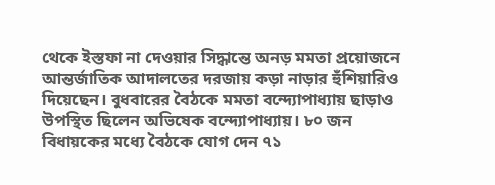থেকে ইস্তফা না দেওয়ার সিদ্ধান্তে অনড় মমতা প্রয়োজনে আন্তর্জাতিক আদালতের দরজায় কড়া নাড়ার হুঁশিয়ারিও দিয়েছেন। বুধবারের বৈঠকে মমতা বন্দ্যোপাধ্যায় ছাড়াও উপস্থিত ছিলেন অভিষেক বন্দ্যোপাধ্যায়। ৮০ জন বিধায়কের মধ্যে বৈঠকে যোগ দেন ৭১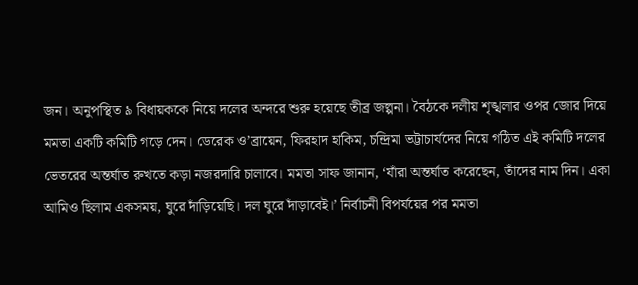জন। অনুপস্থিত ৯ বিধায়ককে নিয়ে দলের অন্দরে শুরু হয়েছে তীব্র জল্পনা। বৈঠকে দলীয় শৃঙ্খলার ওপর জোর দিয়ে মমতা একটি কমিটি গড়ে দেন। ডেরেক ও’ব্রায়েন, ফিরহাদ হাকিম, চন্দ্রিমা ভট্টাচার্যদের নিয়ে গঠিত এই কমিটি দলের ভেতরের অন্তর্ঘাত রুখতে কড়া নজরদারি চালাবে। মমতা সাফ জানান, ‘যাঁরা অন্তর্ঘাত করেছেন, তাঁদের নাম দিন। একা আমিও ছিলাম একসময়, ঘুরে দাঁড়িয়েছি। দল ঘুরে দাঁড়াবেই।’ নির্বাচনী বিপর্যয়ের পর মমতা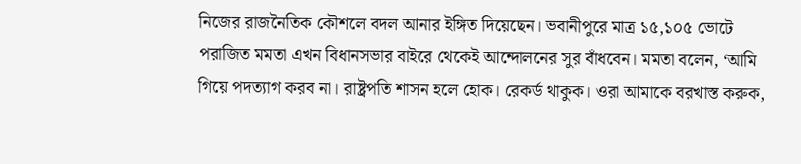নিজের রাজনৈতিক কৌশলে বদল আনার ইঙ্গিত দিয়েছেন। ভবানীপুরে মাত্র ১৫,১০৫ ভোটে পরাজিত মমতা এখন বিধানসভার বাইরে থেকেই আন্দোলনের সুর বাঁধবেন। মমতা বলেন, ‘আমি গিয়ে পদত্যাগ করব না। রাষ্ট্রপতি শাসন হলে হোক। রেকর্ড থাকুক। ওরা আমাকে বরখাস্ত করুক,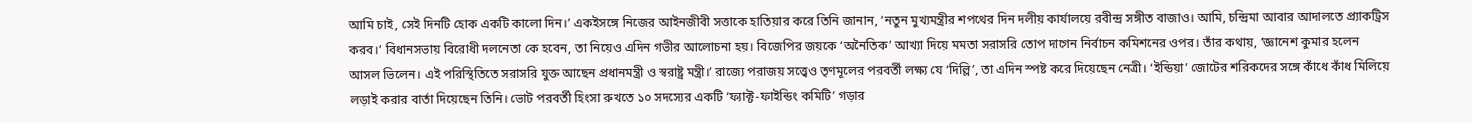আমি চাই, সেই দিনটি হোক একটি কালো দিন।’ একইসঙ্গে নিজের আইনজীবী সত্তাকে হাতিয়ার করে তিনি জানান, ‘নতুন মুখ্যমন্ত্রীর শপথের দিন দলীয় কার্যালয়ে রবীন্দ্র সঙ্গীত বাজাও। আমি, চন্দ্রিমা আবার আদালতে প্র্যাকট্রিস করব।’ বিধানসভায় বিরোধী দলনেতা কে হবেন, তা নিয়েও এদিন গভীর আলোচনা হয়। বিজেপির জয়কে ‘অনৈতিক’ আখ্যা দিয়ে মমতা সরাসরি তোপ দাগেন নির্বাচন কমিশনের ওপর। তাঁর কথায়, ‘জ্ঞানেশ কুমার হলেন আসল ভিলেন। এই পরিস্থিতিতে সরাসরি যুক্ত আছেন প্রধানমন্ত্রী ও স্বরাষ্ট্র মন্ত্রী।’ রাজ্যে পরাজয় সত্ত্বেও তৃণমূলের পরবর্তী লক্ষ্য যে ‘দিল্লি’, তা এদিন স্পষ্ট করে দিয়েছেন নেত্রী। ‘ইন্ডিয়া’ জোটের শরিকদের সঙ্গে কাঁধে কাঁধ মিলিয়ে লড়াই করার বার্তা দিয়েছেন তিনি। ভোট পরবর্তী হিংসা রুখতে ১০ সদস্যের একটি ‘ফ্যাক্ট-ফাইন্ডিং কমিটি’ গড়ার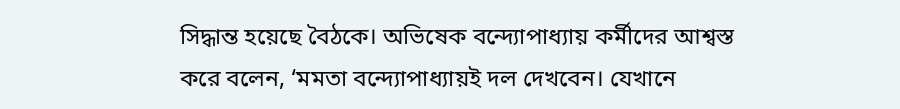সিদ্ধান্ত হয়েছে বৈঠকে। অভিষেক বন্দ্যোপাধ্যায় কর্মীদের আশ্বস্ত করে বলেন, ‘মমতা বন্দ্যোপাধ্যায়ই দল দেখবেন। যেখানে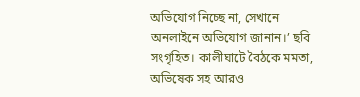অভিযোগ নিচ্ছে না, সেখানে অনলাইনে অভিযোগ জানান।’ ছবি সংগৃহিত। কালীঘাটে বৈঠকে মমতা, অভিষেক সহ আরও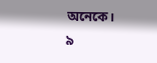অনেকে।
৯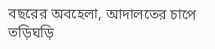বছরের অবহেলা, আদালতের চাপে তড়িঘড়ি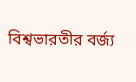বিশ্বভারতীর বর্জ্য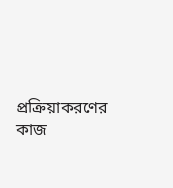প্রক্রিয়াকরণের কাজ